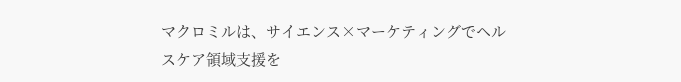マクロミルは、サイエンス×マーケティングでヘルスケア領域支援を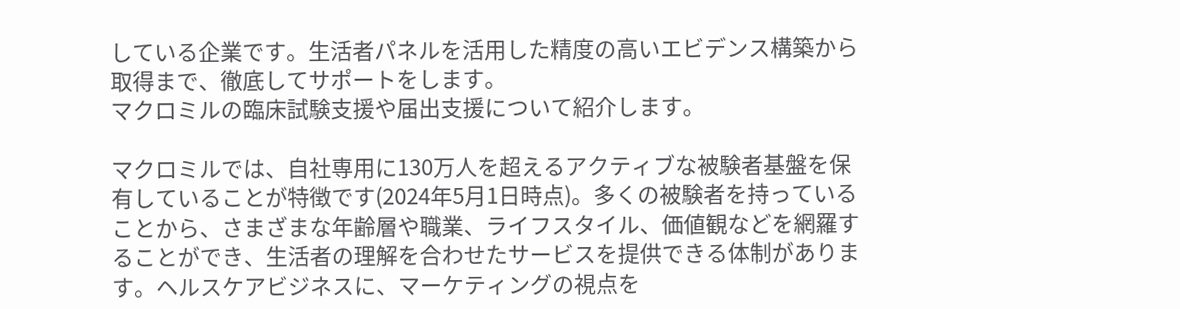している企業です。生活者パネルを活用した精度の高いエビデンス構築から取得まで、徹底してサポートをします。
マクロミルの臨床試験支援や届出支援について紹介します。

マクロミルでは、自社専用に130万人を超えるアクティブな被験者基盤を保有していることが特徴です(2024年5月1日時点)。多くの被験者を持っていることから、さまざまな年齢層や職業、ライフスタイル、価値観などを網羅することができ、生活者の理解を合わせたサービスを提供できる体制があります。ヘルスケアビジネスに、マーケティングの視点を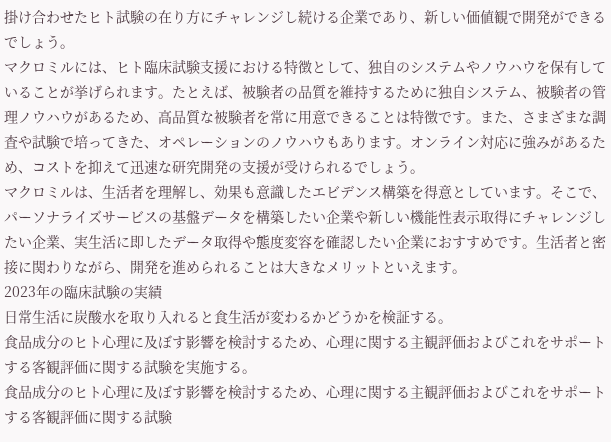掛け合わせたヒト試験の在り方にチャレンジし続ける企業であり、新しい価値観で開発ができるでしょう。
マクロミルには、ヒト臨床試験支援における特徴として、独自のシステムやノウハウを保有していることが挙げられます。たとえば、被験者の品質を維持するために独自システム、被験者の管理ノウハウがあるため、高品質な被験者を常に用意できることは特徴です。また、さまざまな調査や試験で培ってきた、オペレーションのノウハウもあります。オンライン対応に強みがあるため、コストを抑えて迅速な研究開発の支援が受けられるでしょう。
マクロミルは、生活者を理解し、効果も意識したエビデンス構築を得意としています。そこで、パーソナライズサービスの基盤データを構築したい企業や新しい機能性表示取得にチャレンジしたい企業、実生活に即したデータ取得や態度変容を確認したい企業におすすめです。生活者と密接に関わりながら、開発を進められることは大きなメリットといえます。
2023年の臨床試験の実績
日常生活に炭酸水を取り入れると食生活が変わるかどうかを検証する。
食品成分のヒト心理に及ぼす影響を検討するため、心理に関する主観評価およびこれをサポートする客観評価に関する試験を実施する。
食品成分のヒト心理に及ぼす影響を検討するため、心理に関する主観評価およびこれをサポートする客観評価に関する試験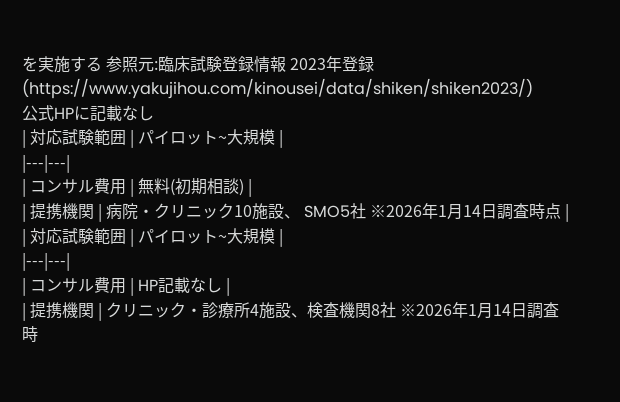を実施する 参照元:臨床試験登録情報 2023年登録
(https://www.yakujihou.com/kinousei/data/shiken/shiken2023/)
公式HPに記載なし
| 対応試験範囲 | パイロット~大規模 |
|---|---|
| コンサル費用 | 無料(初期相談) |
| 提携機関 | 病院・クリニック10施設、 SMO5社 ※2026年1月14日調査時点 |
| 対応試験範囲 | パイロット~大規模 |
|---|---|
| コンサル費用 | HP記載なし |
| 提携機関 | クリニック・診療所4施設、検査機関8社 ※2026年1月14日調査時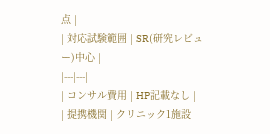点 |
| 対応試験範囲 | SR(研究レビュー)中心 |
|---|---|
| コンサル費用 | HP記載なし |
| 提携機関 | クリニック1施設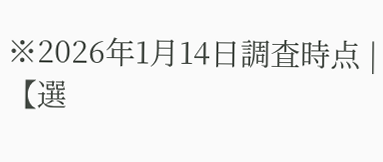※2026年1月14日調査時点 |
【選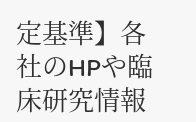定基準】各社のHPや臨床研究情報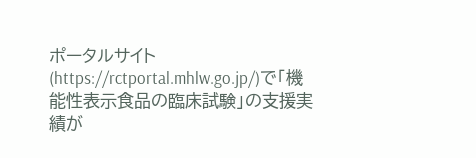ポータルサイト(https://rctportal.mhlw.go.jp/)で「機能性表示食品の臨床試験」の支援実績が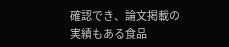確認でき、論文掲載の実績もある食品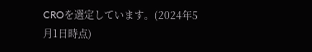CROを選定しています。(2024年5月1日時点)